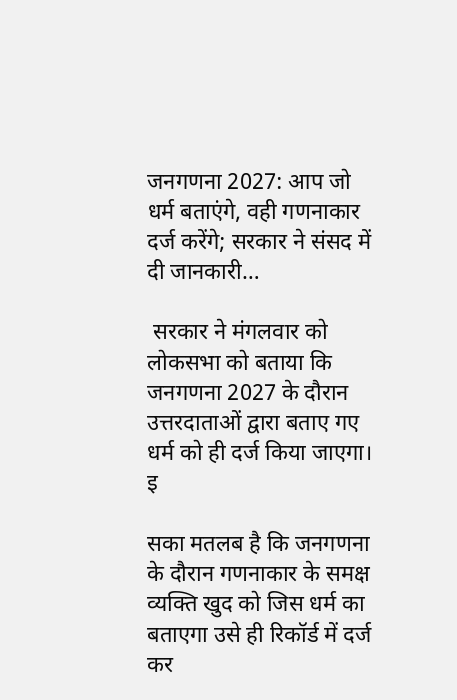जनगणना 2027: आप जो धर्म बताएंगे, वही गणनाकार दर्ज करेंगे; सरकार ने संसद में दी जानकारी…

 सरकार ने मंगलवार को लोकसभा को बताया कि जनगणना 2027 के दौरान उत्तरदाताओं द्वारा बताए गए धर्म को ही दर्ज किया जाएगा। इ

सका मतलब है कि जनगणना के दौरान गणनाकार के समक्ष व्यक्ति खुद को जिस धर्म का बताएगा उसे ही रिकॉर्ड में दर्ज कर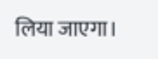लिया जाएगा।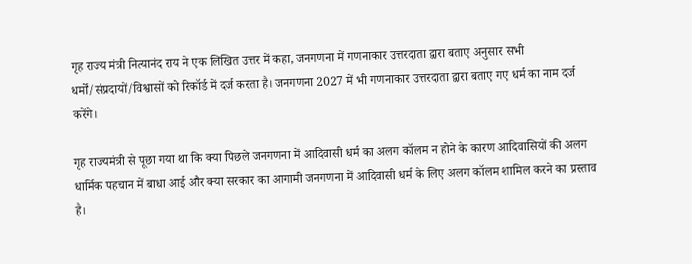गृह राज्य मंत्री नित्यानंद राय ने एक लिखित उत्तर में कहा, जनगणना में गणनाकार उत्तरदाता द्वारा बताए अनुसार सभी धर्मों/संप्रदायों/विश्वासों को रिकॉर्ड में दर्ज करता है। जनगणना 2027 में भी गणनाकार उत्तरदाता द्वारा बताए गए धर्म का नाम दर्ज करेंगे।

गृह राज्यमंत्री से पूछा गया था कि क्या पिछले जनगणना में आदिवासी धर्म का अलग कॉलम न होने के कारण आदिवासियों की अलग धार्मिक पहचान में बाधा आई और क्या सरकार का आगामी जनगणना में आदिवासी धर्म के लिए अलग कॉलम शामिल करने का प्रस्ताव है।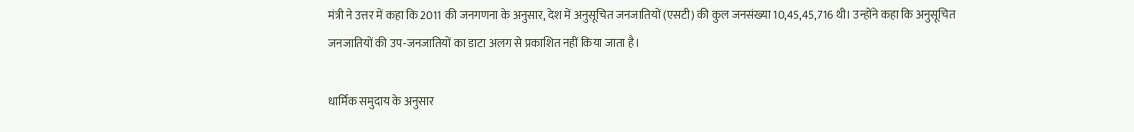मंत्री ने उत्तर में कहा कि 2011 की जनगणना के अनुसार, देश में अनुसूचित जनजातियों (एसटी) की कुल जनसंख्या 10,45,45,716 थी। उन्होंने कहा कि अनुसूचित जनजातियों की उप-जनजातियों का डाटा अलग से प्रकाशित नहीं किया जाता है।

धार्मिक समुदाय के अनुसार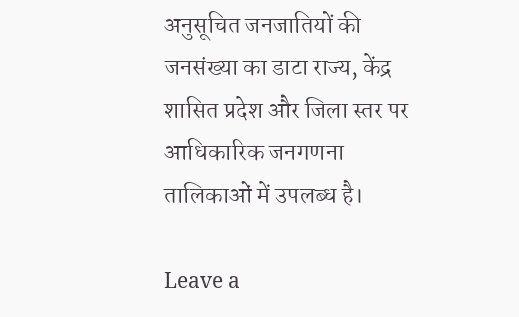अनुसूचित जनजातियों की जनसंख्या का डाटा राज्य, केंद्र शासित प्रदेश और जिला स्तर पर आधिकारिक जनगणना तालिकाओं में उपलब्ध है।

Leave a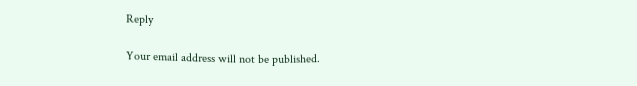Reply

Your email address will not be published.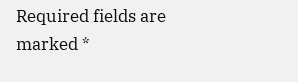Required fields are marked *